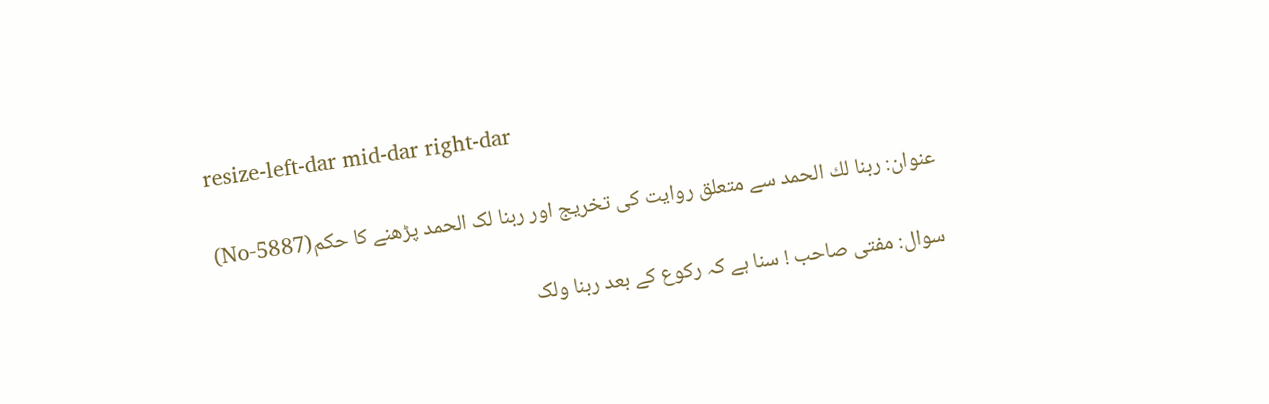resize-left-dar mid-dar right-dar

عنوان: ربنا لك الحمد سے متعلق روایت کی تخریج اور ربنا لک الحمد پڑھنے کا حکم(5887-No)

سوال: مفتی صاحب ! سنا ہے کہ رکوع کے بعد ربنا ولک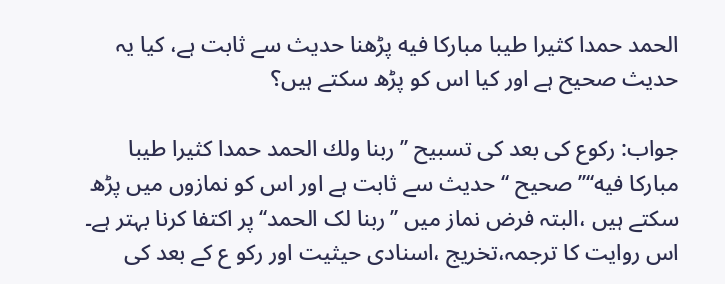الحمد حمدا کثیرا طیبا مبارکا فیه پڑھنا حدیث سے ثابت ہے، کیا یہ حدیث صحیح ہے اور کیا اس کو پڑھ سکتے ہیں؟

جواب: رکوع کی بعد کی تسبیح ’’ ربنا ولك الحمد حمدا كثيرا طيبا مباركا فيه‘‘’’صحیح ‘‘ حدیث سے ثابت ہے اور اس کو نمازوں میں پڑھ سکتے ہیں ،البتہ فرض نماز میں ’’ربنا لک الحمد‘‘پر اکتفا کرنا بہتر ہے۔
اس روایت کا ترجمہ،تخریج ،اسنادی حیثیت اور رکو ع کے بعد کی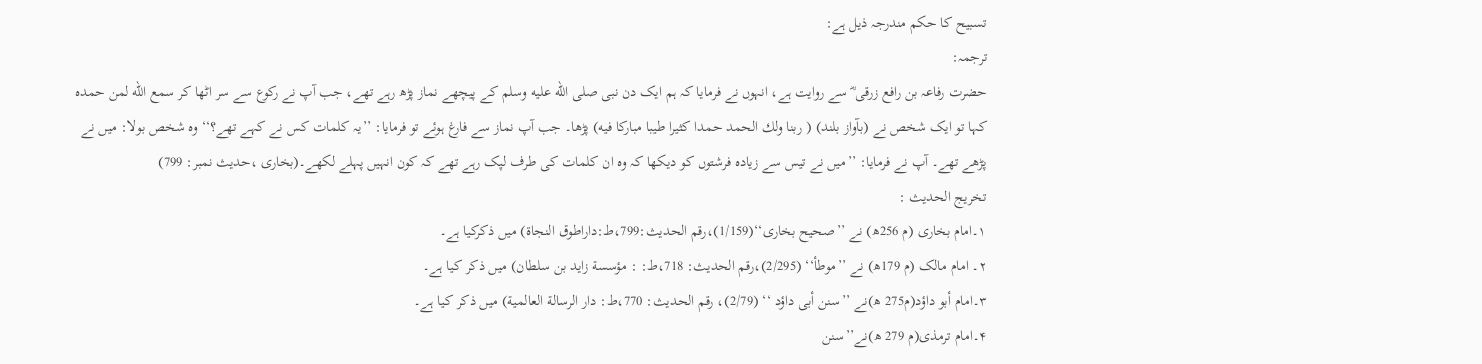تسبیح کا حکم مندرجہ ذیل ہے:
ترجمہ:
حضرت رفاعہ بن رافع زرقی ؓ سے روایت ہے، انہوں نے فرمایا کہ ہم ایک دن نبی صلى الله عليه وسلم کے پیچھے نماز پڑھ رہے تھے، جب آپ نے رکوع سے سر اٹھا کر سمع الله لمن حمده کہا تو ایک شخص نے (بآواز بلند) ( ربنا ولك الحمد حمدا كثيرا طيبا مباركا فيه) پڑھا۔ جب آپ نماز سے فارغ ہوئے تو فرمایا: ’’یہ کلمات کس نے کہے تھے؟‘‘ وہ شخص بولا: میں نے پڑھے تھے۔ آپ نے فرمایا: ’’میں نے تیس سے زیادہ فرشتوں کو دیکھا کہ وہ ان کلمات کی طرف لپک رہے تھے کہ کون انہیں پہلے لکھے۔(بخاری ،حدیث نمبر: 799)
تخریج الحدیث :
۱۔امام بخاری (م 256ھ) نے ’’صحیح بخاری‘‘(1/159)،رقم الحدیث:799،ط:داراطوق النجاۃ) میں ذکرکیا ہے۔
۲۔ امام مالک (م 179ھ) نے ’’موطأ‘‘ (2/295)،رقم الحدیث: 718،ط: : مؤسسة زايد بن سلطان) میں ذکر کیا ہے۔
۳۔امام أبو داؤد(م275 ھ)نے ’’سنن أبی داؤد ‘‘ (2/79)، رقم الحدیث: 770،ط: دار الرسالة العالمية) میں ذکر کیا ہے۔
۴۔امام ترمذی(م 279 ھ)نے’’سنن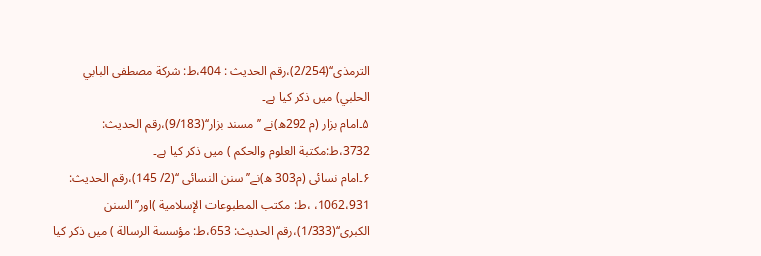الترمذی‘‘(2/254)،رقم الحدیث : 404،ط: شركة مصطفى البابي الحلبي) میں ذکر کیا ہے۔
۵۔امام بزار (م 292ھ)نے ’’مسند بزار‘‘(9/183)،رقم الحدیث: 3732،ط:مكتبة العلوم والحكم ) میں ذکر کیا ہے۔
۶۔امام نسائی (م303 ھ)نے’’سنن النسائی ‘‘(2/ 145)،رقم الحدیث: 1062،931، ،ط: مكتب المطبوعات الإسلامية )اور’’السنن الکبری‘‘(1/333)،رقم الحدیث: 653،ط: مؤسسة الرسالة ) میں ذکر کیا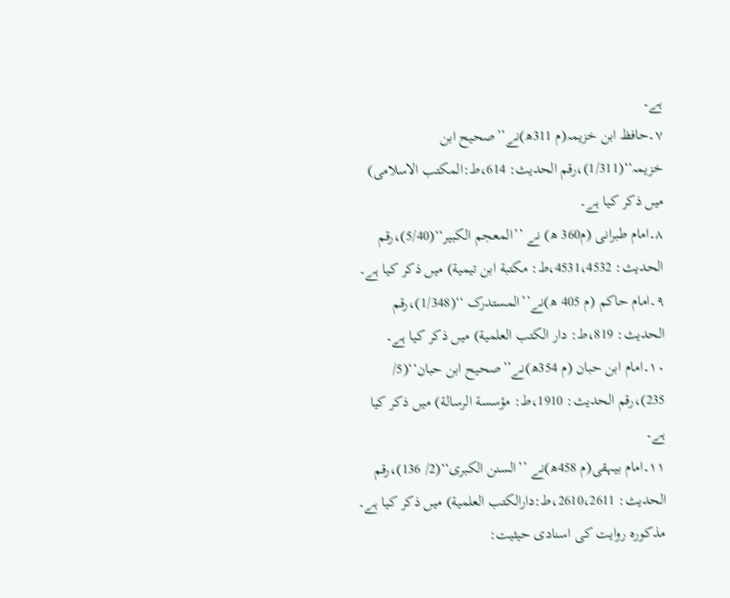ہے۔
۷۔حافظ ابن خزیمہ(م 311ھ)نے’’صحیح ابن خزیمہ‘‘(1/311)،رقم الحدیث: 614،ط:المکتب الاسلامی) میں ذکر کیا ہے۔
۸۔امام طبرانی (م360 ھ) نے ’’المعجم الکبیر‘‘(5/40)،رقم الحدیث: 4531،4532،ط: مكتبة ابن تيمية) میں ذکر کیا ہے۔
۹۔امام حاکم (م 405 ھ)نے’’المستدرک ‘‘(1/348)،رقم الحدیث: 819،ط: دار الكتب العلمية) میں ذکر کیا ہے۔
۱۰۔امام ابن حبان (م 354ھ)نے’’صحیح ابن حبان‘‘(5/ 235)،رقم الحدیث: 1910،ط: مؤسسة الرسالة) میں ذکر کیا ہے۔
۱۱۔امام بیہقی(م 458ھ)نے ’’السنن الکبری‘‘(2/ 136)،رقم الحدیث: 2610،2611،ط:دارالکتب العلمیة) میں ذکر کیا ہے۔
مذکورہ روایت کی اسنادی حیثیت: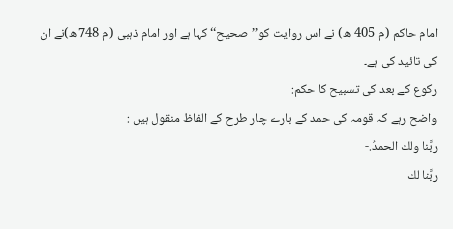امام حاکم (م 405 ھ) نے اس روایت کو’’صحیح‘‘ کہا ہے اور امام ذہبی (م 748ھ)نے ان کی تائید کی ہے۔
رکوع کے بعد کی تسبیح کا حکم:
واضح رہے کہ قومہ کی حمد کے بارے چار طرح کے الفاظ منقول ہیں :
ربَّنا ولك الحمدُ.-
ربَّنا لك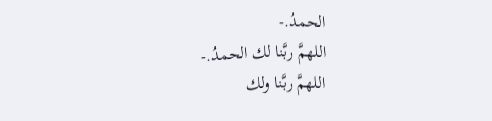الحمدُ.-
اللهمَّ ربَّنا لك الحمدُ.-
اللهمَّ ربَّنا ولك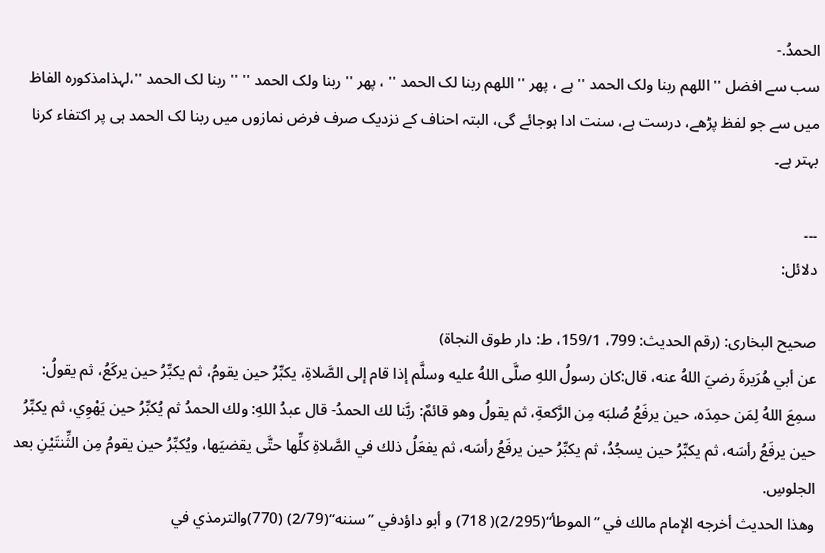الحمدُ.-
سب سے افضل '' اللھم ربنا ولک الحمد '' ہے ، پھر '' اللھم ربنا لک الحمد '' ، پھر '' ربنا ولک الحمد '' '' ربنا لک الحمد ''،لہذامذکورہ الفاظ میں سے جو لفظ پڑھے، درست ہے، سنت ادا ہوجائے گی، البتہ احناف کے نزدیک صرف فرض نمازوں میں ربنا لک الحمد ہی پر اکتفاء کرنا بہتر ہے۔

۔۔۔
دلائل:

صحیح البخاری: (رقم الحدیث: 799، 159/1، ط: دار طوق النجاۃ)
عن أبي هُرَيرةَ رضيَ اللهُ عنه، قال:كان رسولُ اللهِ صلَّى اللهُ عليه وسلَّم إذا قام إلى الصَّلاةِ، يكبِّرُ حين يقومُ، ثم يكبِّرُ حين يركَعُ، ثم يقولُ: سمِعَ اللهُ لِمَن حمِدَه، حين يرفَعُ صُلبَه مِن الرَّكعةِ، ثم يقولُ وهو قائمٌ: ربَّنا لك الحمدُ- قال عبدُ اللهِ: ولك الحمدُ ثم يُكبِّرُ حين يَهْوِي، ثم يكبِّرُ حين يرفَعُ رأسَه، ثم يكبِّرُ حين يسجُدُ، ثم يكبِّرُ حين يرفَعُ رأسَه، ثم يفعَلُ ذلك في الصَّلاةِ كلِّها حتَّى يقضيَها، ويُكبِّرُ حين يقومُ مِن الثِّنتَيْنِ بعد الجلوسِ.
وهذا الحديث أخرجه الإمام مالك في ’’الموطأ‘‘(2/295)( 718) و أبو داؤدفي ’’سننه‘‘(2/79) (770)والترمذي في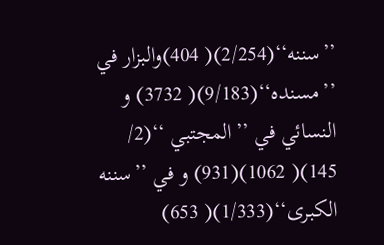’’سننه‘‘(2/254)( 404)والبزار في ’’مسنده‘‘(9/183)( 3732) و النسائي في ’’المجتبي ‘‘(2/ 145)( 1062)(931) و في ’’سننه الکبری‘‘(1/333)( 653)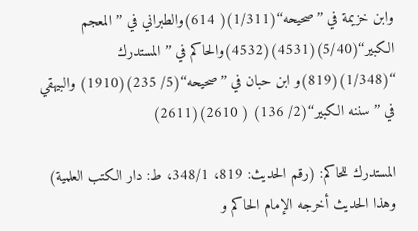وابن خزيمة في ’’صحيحه‘‘(1/311)( 614)والطبراني في ’’المعجم الكبير‘‘(5/40)(4531)(4532)والحاكم في ’’المستدرك ‘‘(1/348)(819)و ابن حبان في ’’صحيحه‘‘(5/ 235)(1910) والبيهقي في ’’سننه الكبير‘‘(2/ 136) ( 2610)(2611)

المستدرك للحاکم: (رقم الحدیث: 819، 348/1، ط: دار الکتب العلمیة)
وهذا الحديث أخرجه الإمام الحاکم و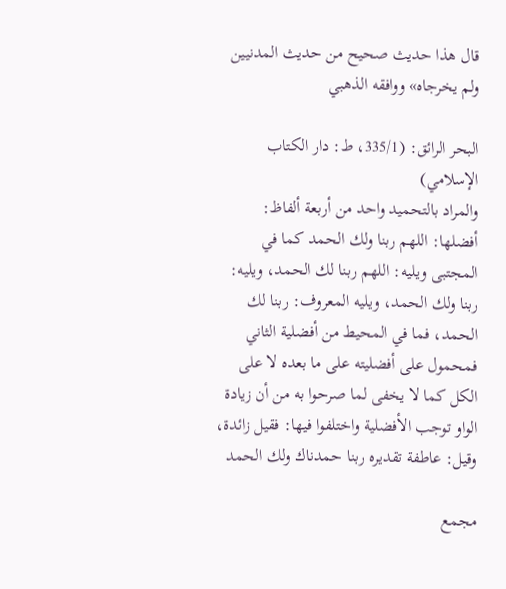قال هذا حديث صحيح من حديث المدنيين ولم يخرجاه» ووافقه الذهبي

البحر الرائق: (335/1، ط: دار الكتاب الإسلامي)
والمراد بالتحميد واحد من أربعة ألفاظ: أفضلها: اللهم ربنا ولك الحمد كما في المجتبى ويليه: اللهم ربنا لك الحمد، ويليه: ربنا ولك الحمد، ويليه المعروف: ربنا لك الحمد، فما في المحيط من أفضلية الثاني فمحمول على أفضليته على ما بعده لا على الكل كما لا يخفى لما صرحوا به من أن زيادة الواو توجب الأفضلية واختلفوا فيها: فقيل زائدة، وقيل: عاطفة تقديره ربنا حمدناك ولك الحمد

مجمع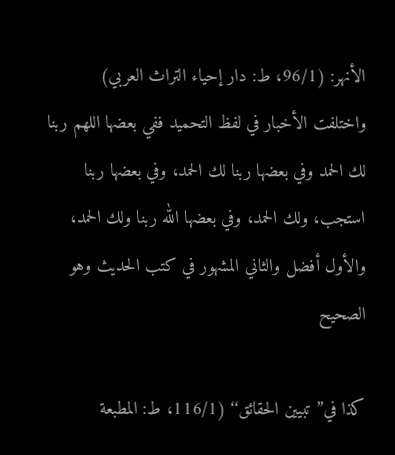الأنهر: (96/1، ط: دار إحياء التراث العربي)
واختلفت الأخبار في لفظ التحميد ففي بعضها اللهم ربنا لك الحمد وفي بعضها ربنا لك الحمد، وفي بعضها ربنا استجب، ولك الحمد، وفي بعضها الله ربنا ولك الحمد، والأول أفضل والثاني المشهور في كتب الحديث وهو الصحيح

كذا في’’ تبيين الحقائق‘‘ (116/1، ط: المطبعة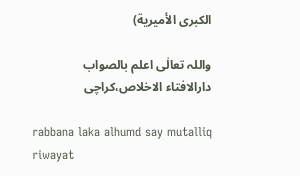الكبرى الأميرية)

واللہ تعالٰی اعلم بالصواب
دارالافتاء الاخلاص،کراچی

rabbana laka alhumd say mutalliq riwayat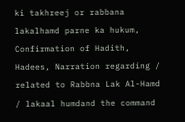ki takhreej or rabbana lakalhamd parne ka hukum, Confirmation of Hadith, Hadees, Narration regarding / related to Rabbna Lak Al-Hamd / lakaal humdand the command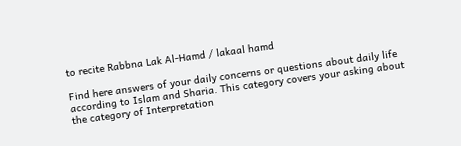to recite Rabbna Lak Al-Hamd / lakaal hamd

Find here answers of your daily concerns or questions about daily life according to Islam and Sharia. This category covers your asking about the category of Interpretation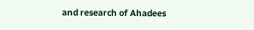and research of Ahadees